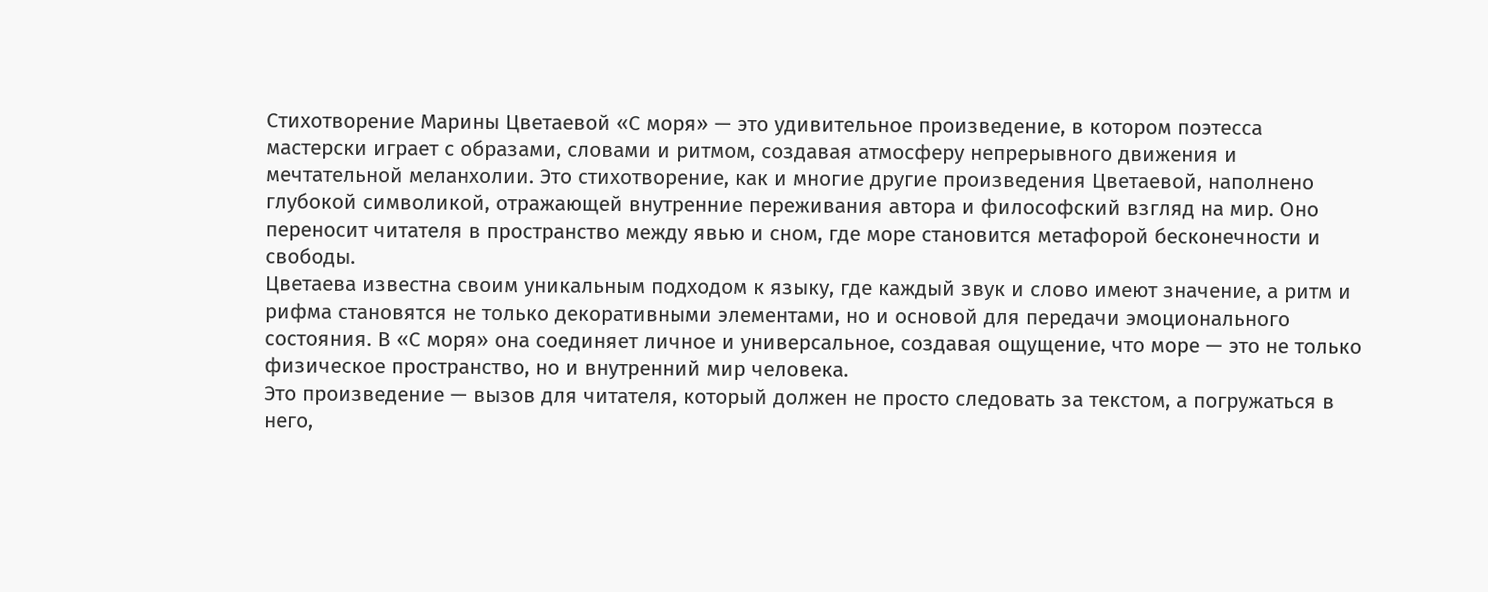Стихотворение Марины Цветаевой «С моря» — это удивительное произведение, в котором поэтесса мастерски играет с образами, словами и ритмом, создавая атмосферу непрерывного движения и мечтательной меланхолии. Это стихотворение, как и многие другие произведения Цветаевой, наполнено глубокой символикой, отражающей внутренние переживания автора и философский взгляд на мир. Оно переносит читателя в пространство между явью и сном, где море становится метафорой бесконечности и свободы.
Цветаева известна своим уникальным подходом к языку, где каждый звук и слово имеют значение, а ритм и рифма становятся не только декоративными элементами, но и основой для передачи эмоционального состояния. В «С моря» она соединяет личное и универсальное, создавая ощущение, что море — это не только физическое пространство, но и внутренний мир человека.
Это произведение — вызов для читателя, который должен не просто следовать за текстом, а погружаться в него,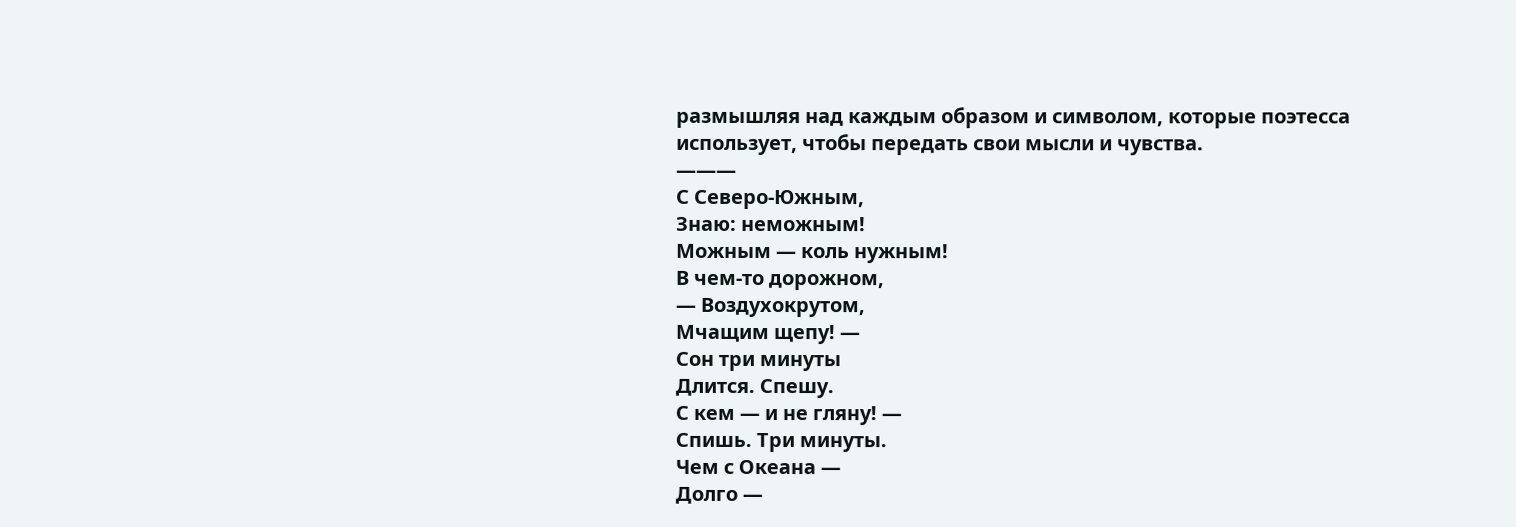размышляя над каждым образом и символом, которые поэтесса использует, чтобы передать свои мысли и чувства.
———
С Северо-Южным,
Знаю: неможным!
Можным — коль нужным!
В чем-то дорожном,
— Воздухокрутом,
Мчащим щепу! —
Сон три минуты
Длится. Спешу.
С кем — и не гляну! —
Спишь. Три минуты.
Чем с Океана —
Долго —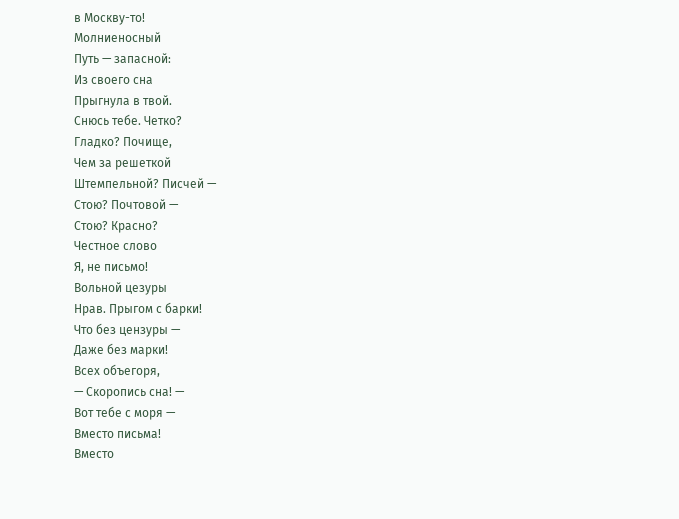в Москву-то!
Молниеносный
Путь — запасной:
Из своего сна
Прыгнула в твой.
Снюсь тебе. Четко?
Гладко? Почище,
Чем за решеткой
Штемпельной? Писчей —
Стою? Почтовой —
Стою? Красно?
Честное слово
Я, не письмо!
Вольной цезуры
Нрав. Прыгом с барки!
Что без цензуры —
Даже без марки!
Всех объегоря,
— Скоропись сна! —
Вот тебе с моря —
Вместо письма!
Вместо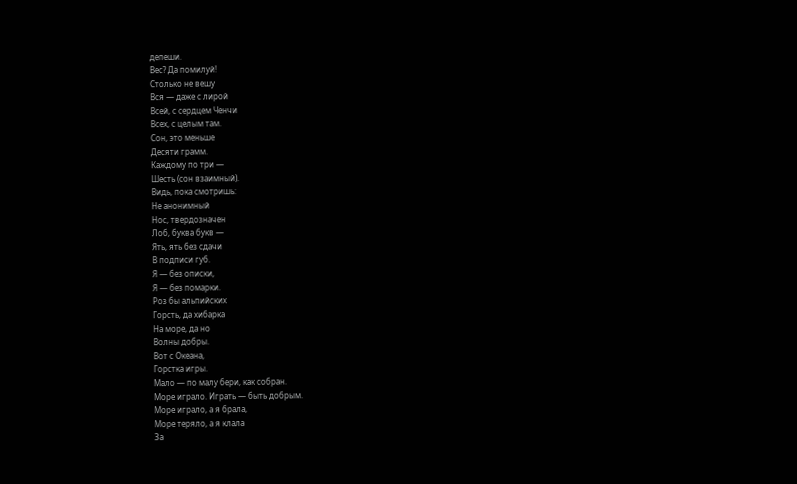депеши.
Вес? Да помилуй!
Столько не вешу
Вся — даже с лирой
Всей, с сердцем Ченчи
Всех, с целым там.
Сон, это меньше
Десяти грамм.
Каждому по три —
Шесть (сон взаимный).
Видь, пока смотришь:
Не анонимный
Нос, твердозначен
Лоб, буква букв —
Ять, ять без сдачи
В подписи губ.
Я — без описки,
Я — без помарки.
Роз бы альпийских
Горсть, да хибарка
На море, да но
Волны добры.
Вот с Океана,
Горстка игры.
Мало — по малу бери, как собран.
Море играло. Играть — быть добрым.
Море играло, а я брала,
Море теряло, а я клала
За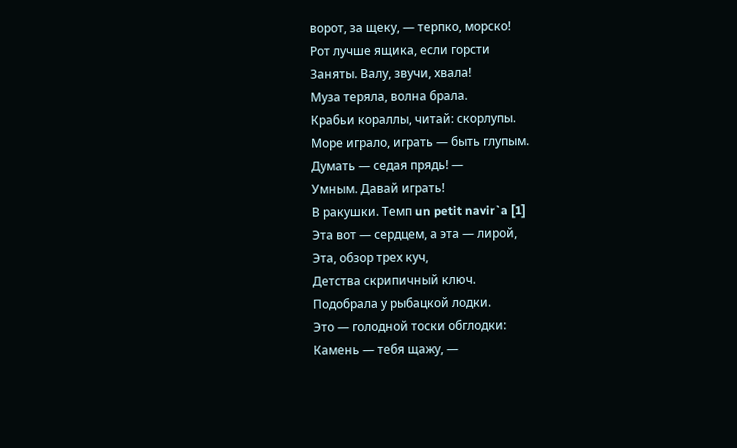ворот, за щеку, — терпко, морско!
Рот лучше ящика, если горсти
Заняты. Валу, звучи, хвала!
Муза теряла, волна брала.
Крабьи кораллы, читай: скорлупы.
Море играло, играть — быть глупым.
Думать — седая прядь! —
Умным. Давай играть!
В ракушки. Темп un petit navir`a [1]
Эта вот — сердцем, а эта — лирой,
Эта, обзор трех куч,
Детства скрипичный ключ.
Подобрала у рыбацкой лодки.
Это — голодной тоски обглодки:
Камень — тебя щажу, —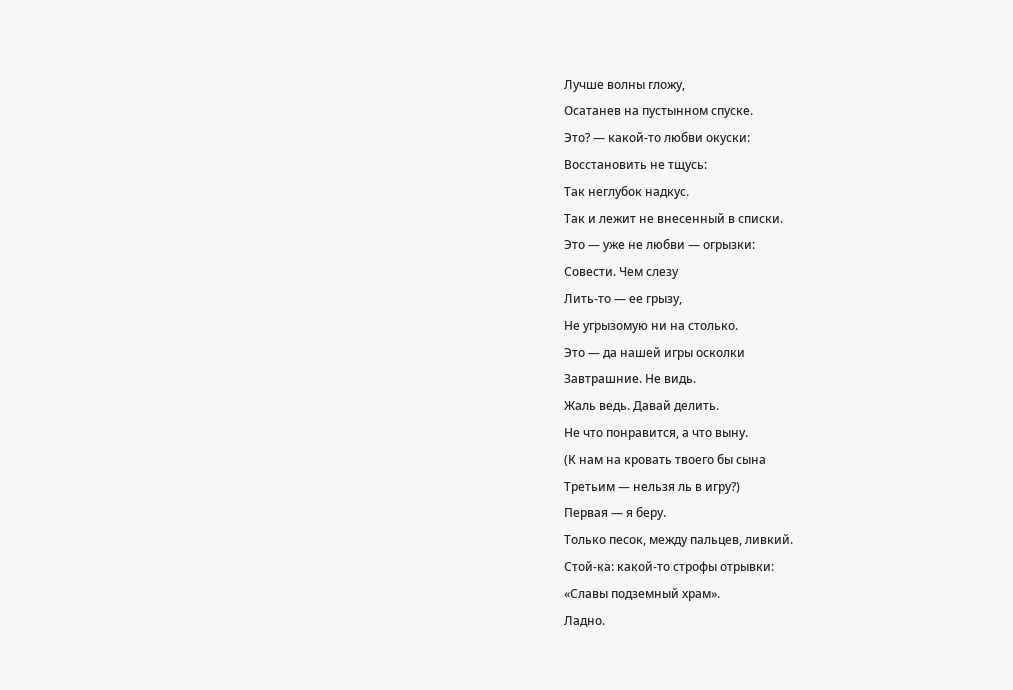Лучше волны гложу,
Осатанев на пустынном спуске.
Это? — какой-то любви окуски:
Восстановить не тщусь:
Так неглубок надкус.
Так и лежит не внесенный в списки.
Это — уже не любви — огрызки:
Совести. Чем слезу
Лить-то — ее грызу,
Не угрызомую ни на столько.
Это — да нашей игры осколки
Завтрашние. Не видь.
Жаль ведь. Давай делить.
Не что понравится, а что выну.
(К нам на кровать твоего бы сына
Третьим — нельзя ль в игру?)
Первая — я беру.
Только песок, между пальцев, ливкий.
Стой-ка: какой-то строфы отрывки:
«Славы подземный храм».
Ладно.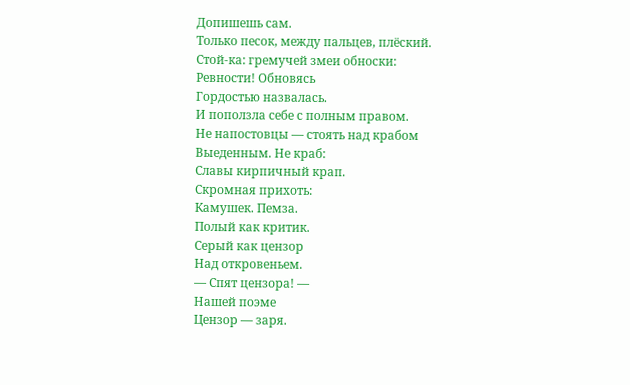Допишешь сам.
Только песок, между пальцев, плёский.
Стой-ка: гремучей змеи обноски:
Ревности! Обновясь
Гордостью назвалась.
И поползла себе с полным правом.
Не напостовцы — стоять над крабом
Выеденным. Не краб:
Славы кирпичный крап.
Скромная прихоть:
Камушек. Пемза.
Полый как критик.
Серый как цензор
Над откровеньем.
— Спят цензора! —
Нашей поэме
Цензор — заря.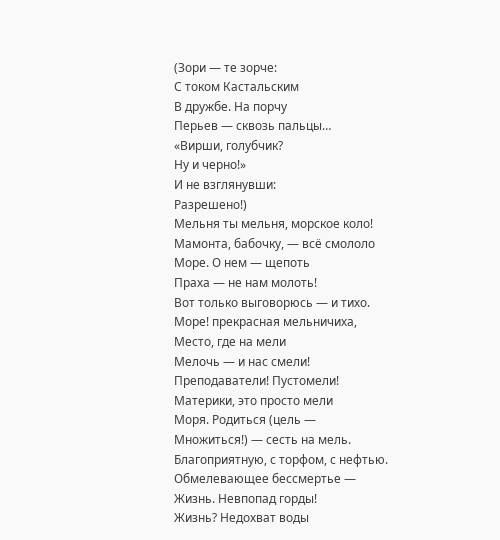(Зори — те зорче:
С током Кастальским
В дружбе. На порчу
Перьев — сквозь пальцы…
«Вирши, голубчик?
Ну и черно!»
И не взглянувши:
Разрешено!)
Мельня ты мельня, морское коло!
Мамонта, бабочку, — всё смололо
Море. О нем — щепоть
Праха — не нам молоть!
Вот только выговорюсь — и тихо.
Море! прекрасная мельничиха,
Место, где на мели
Мелочь — и нас смели!
Преподаватели! Пустомели!
Материки, это просто мели
Моря. Родиться (цель —
Множиться!) — сесть на мель.
Благоприятную, с торфом, с нефтью.
Обмелевающее бессмертье —
Жизнь. Невпопад горды!
Жизнь? Недохват воды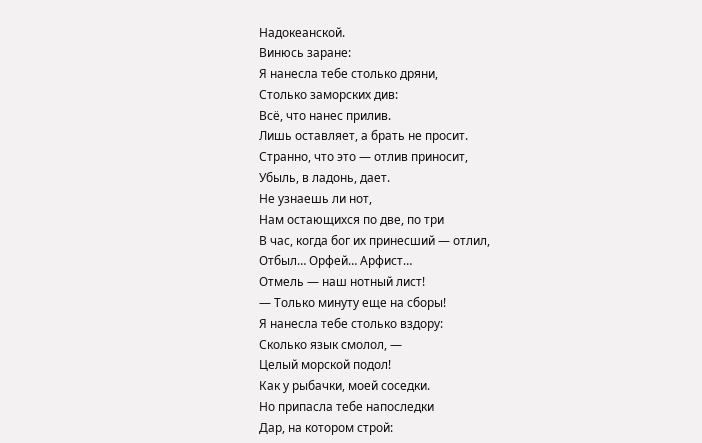Надокеанской.
Винюсь заране:
Я нанесла тебе столько дряни,
Столько заморских див:
Всё, что нанес прилив.
Лишь оставляет, а брать не просит.
Странно, что это — отлив приносит,
Убыль, в ладонь, дает.
Не узнаешь ли нот,
Нам остающихся по две, по три
В час, когда бог их принесший — отлил,
Отбыл… Орфей… Арфист…
Отмель — наш нотный лист!
— Только минуту еще на сборы!
Я нанесла тебе столько вздору:
Сколько язык смолол, —
Целый морской подол!
Как у рыбачки, моей соседки.
Но припасла тебе напоследки
Дар, на котором строй: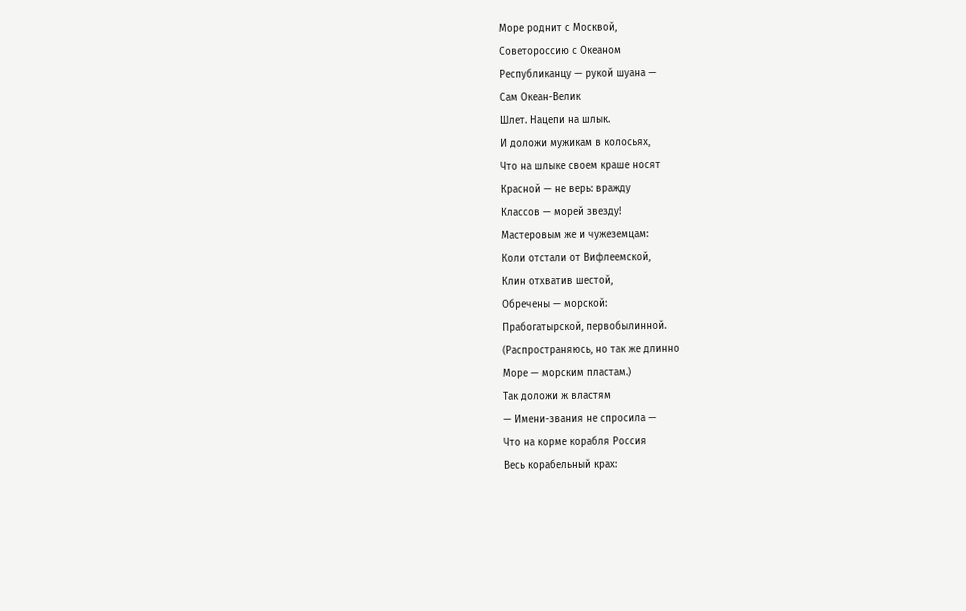Море роднит с Москвой,
Советороссию с Океаном
Республиканцу — рукой шуана —
Сам Океан-Велик
Шлет. Нацепи на шлык.
И доложи мужикам в колосьях,
Что на шлыке своем краше носят
Красной — не верь: вражду
Классов — морей звезду!
Мастеровым же и чужеземцам:
Коли отстали от Вифлеемской,
Клин отхватив шестой,
Обречены — морской:
Прабогатырской, первобылинной.
(Распространяюсь, но так же длинно
Море — морским пластам.)
Так доложи ж властям
— Имени-звания не спросила —
Что на корме корабля Россия
Весь корабельный крах: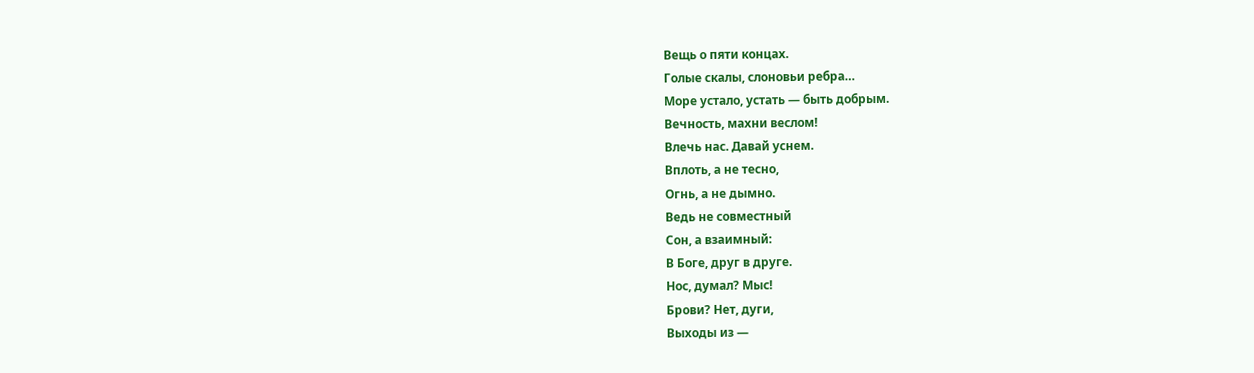Вещь о пяти концах.
Голые скалы, слоновьи ребра…
Море устало, устать — быть добрым.
Вечность, махни веслом!
Влечь нас. Давай уснем.
Вплоть, а не тесно,
Огнь, а не дымно.
Ведь не совместный
Сон, а взаимный:
В Боге, друг в друге.
Нос, думал? Мыс!
Брови? Нет, дуги,
Выходы из —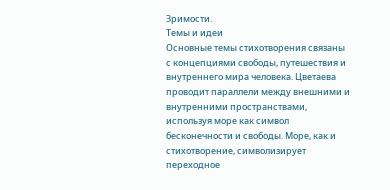Зримости.
Темы и идеи
Основные темы стихотворения связаны с концепциями свободы, путешествия и внутреннего мира человека. Цветаева проводит параллели между внешними и внутренними пространствами, используя море как символ бесконечности и свободы. Море, как и стихотворение, символизирует переходное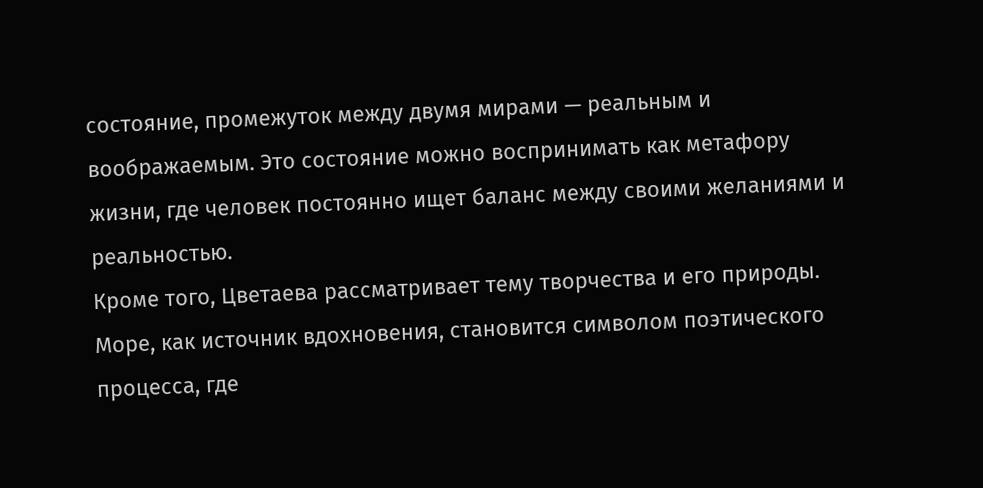состояние, промежуток между двумя мирами — реальным и воображаемым. Это состояние можно воспринимать как метафору жизни, где человек постоянно ищет баланс между своими желаниями и реальностью.
Кроме того, Цветаева рассматривает тему творчества и его природы. Море, как источник вдохновения, становится символом поэтического процесса, где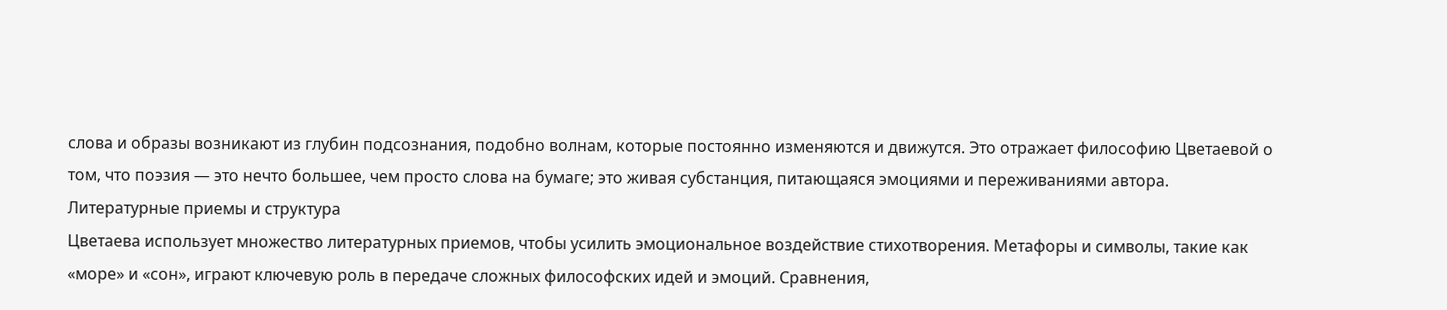слова и образы возникают из глубин подсознания, подобно волнам, которые постоянно изменяются и движутся. Это отражает философию Цветаевой о том, что поэзия — это нечто большее, чем просто слова на бумаге; это живая субстанция, питающаяся эмоциями и переживаниями автора.
Литературные приемы и структура
Цветаева использует множество литературных приемов, чтобы усилить эмоциональное воздействие стихотворения. Метафоры и символы, такие как «море» и «сон», играют ключевую роль в передаче сложных философских идей и эмоций. Сравнения,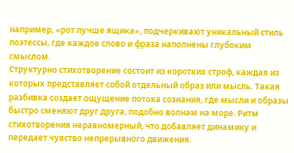например, «рот лучше ящика», подчеркивают уникальный стиль поэтессы, где каждое слово и фраза наполнены глубоким смыслом.
Структурно стихотворение состоит из коротких строф, каждая из которых представляет собой отдельный образ или мысль. Такая разбивка создает ощущение потока сознания, где мысли и образы быстро сменяют друг друга, подобно волнам на море. Ритм стихотворения неравномерный, что добавляет динамику и передает чувство непрерывного движения.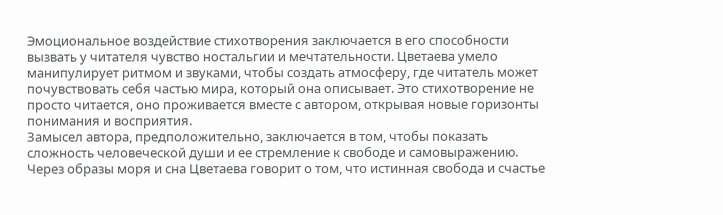Эмоциональное воздействие стихотворения заключается в его способности вызвать у читателя чувство ностальгии и мечтательности. Цветаева умело манипулирует ритмом и звуками, чтобы создать атмосферу, где читатель может почувствовать себя частью мира, который она описывает. Это стихотворение не просто читается, оно проживается вместе с автором, открывая новые горизонты понимания и восприятия.
Замысел автора, предположительно, заключается в том, чтобы показать сложность человеческой души и ее стремление к свободе и самовыражению. Через образы моря и сна Цветаева говорит о том, что истинная свобода и счастье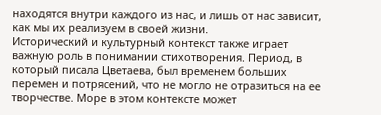находятся внутри каждого из нас, и лишь от нас зависит, как мы их реализуем в своей жизни.
Исторический и культурный контекст также играет важную роль в понимании стихотворения. Период, в который писала Цветаева, был временем больших перемен и потрясений, что не могло не отразиться на ее творчестве. Море в этом контексте может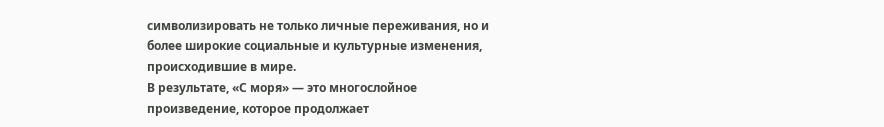символизировать не только личные переживания, но и более широкие социальные и культурные изменения, происходившие в мире.
В результате, «С моря» — это многослойное произведение, которое продолжает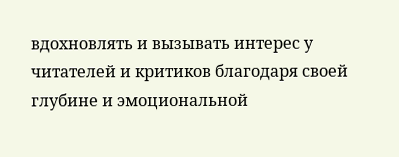вдохновлять и вызывать интерес у читателей и критиков благодаря своей глубине и эмоциональной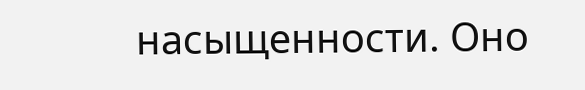насыщенности. Оно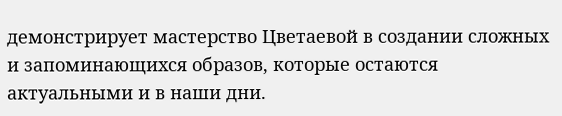демонстрирует мастерство Цветаевой в создании сложных и запоминающихся образов, которые остаются актуальными и в наши дни.